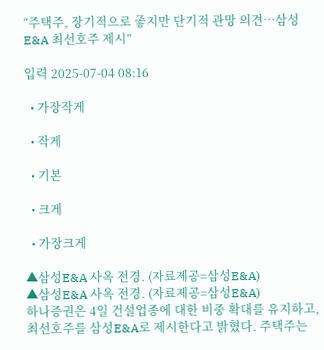“주택주, 장기적으로 좋지만 단기적 관망 의견…삼성E&A 최선호주 제시”

입력 2025-07-04 08:16

  • 가장작게

  • 작게

  • 기본

  • 크게

  • 가장크게

▲삼성E&A 사옥 전경. (자료제공=삼성E&A)
▲삼성E&A 사옥 전경. (자료제공=삼성E&A)
하나증권은 4일 건설업종에 대한 비중 확대를 유지하고, 최선호주를 삼성E&A로 제시한다고 밝혔다. 주택주는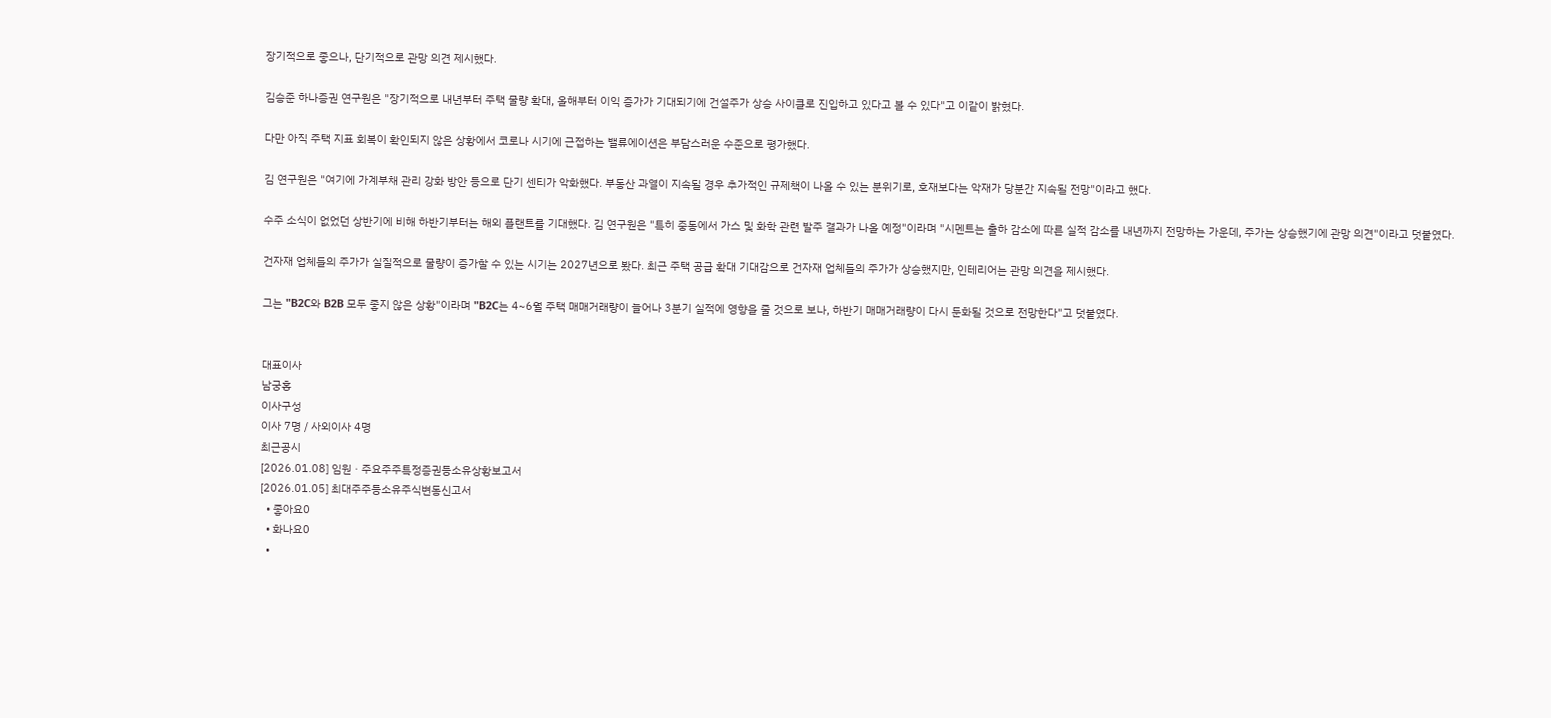장기적으로 좋으나, 단기적으로 관망 의견 제시했다.

김승준 하나증권 연구원은 "장기적으로 내년부터 주택 물량 확대, 올해부터 이익 증가가 기대되기에 건설주가 상승 사이클로 진입하고 있다고 볼 수 있다"고 이같이 밝혔다.

다만 아직 주택 지표 회복이 확인되지 않은 상황에서 코로나 시기에 근접하는 밸류에이션은 부담스러운 수준으로 평가했다.

김 연구원은 "여기에 가계부채 관리 강화 방안 등으로 단기 센티가 악화했다. 부동산 과열이 지속될 경우 추가적인 규제책이 나올 수 있는 분위기로, 호재보다는 악재가 당분간 지속될 전망"이라고 했다.

수주 소식이 없었던 상반기에 비해 하반기부터는 해외 플랜트를 기대했다. 김 연구원은 "특히 중동에서 가스 및 화학 관련 발주 결과가 나올 예정"이라며 "시멘트는 출하 감소에 따른 실적 감소를 내년까지 전망하는 가운데, 주가는 상승했기에 관망 의견"이라고 덧붙였다.

건자재 업체들의 주가가 실질적으로 물량이 증가할 수 있는 시기는 2027년으로 봤다. 최근 주택 공급 확대 기대감으로 건자재 업체들의 주가가 상승했지만, 인테리어는 관망 의견을 제시했다.

그는 "B2C와 B2B 모두 좋지 않은 상황"이라며 "B2C는 4~6월 주택 매매거래량이 늘어나 3분기 실적에 영향을 줄 것으로 보나, 하반기 매매거래량이 다시 둔화될 것으로 전망한다"고 덧붙였다.


대표이사
남궁홍
이사구성
이사 7명 / 사외이사 4명
최근공시
[2026.01.08] 임원ㆍ주요주주특정증권등소유상황보고서
[2026.01.05] 최대주주등소유주식변동신고서
  • 좋아요0
  • 화나요0
  •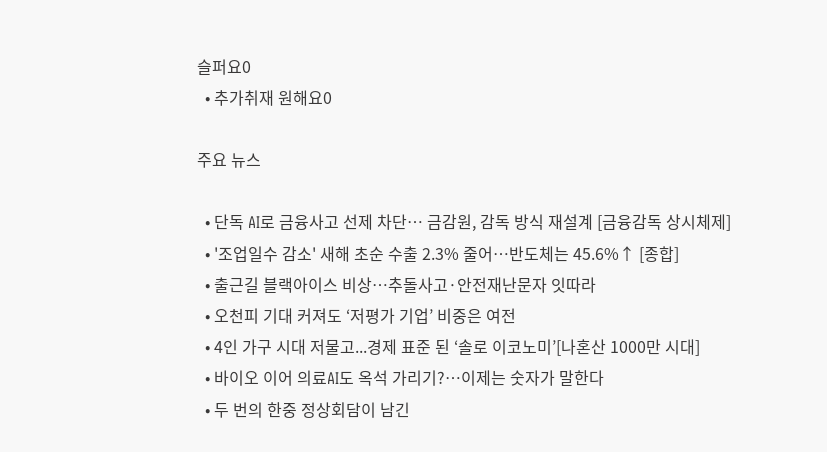슬퍼요0
  • 추가취재 원해요0

주요 뉴스

  • 단독 AI로 금융사고 선제 차단… 금감원, 감독 방식 재설계 [금융감독 상시체제]
  • '조업일수 감소' 새해 초순 수출 2.3% 줄어⋯반도체는 45.6%↑ [종합]
  • 출근길 블랙아이스 비상…추돌사고·안전재난문자 잇따라
  • 오천피 기대 커져도 ‘저평가 기업’ 비중은 여전
  • 4인 가구 시대 저물고...경제 표준 된 ‘솔로 이코노미’[나혼산 1000만 시대]
  • 바이오 이어 의료AI도 옥석 가리기?…이제는 숫자가 말한다
  • 두 번의 한중 정상회담이 남긴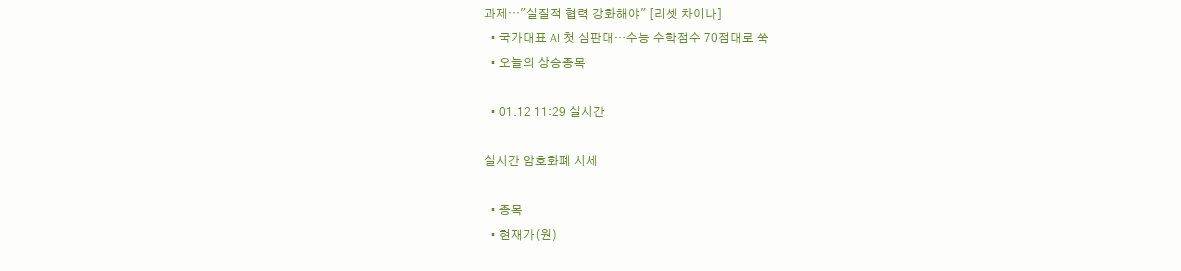과제⋯"실질적 협력 강화해야" [리셋 차이나]
  • 국가대표 AI 첫 심판대…수능 수학점수 70점대로 쑥
  • 오늘의 상승종목

  • 01.12 11:29 실시간

실시간 암호화폐 시세

  • 종목
  • 현재가(원)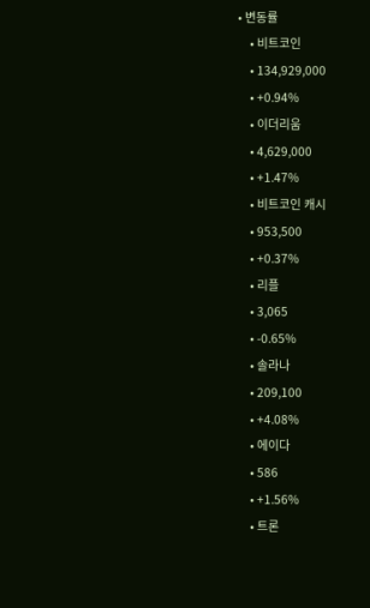• 변동률
    • 비트코인
    • 134,929,000
    • +0.94%
    • 이더리움
    • 4,629,000
    • +1.47%
    • 비트코인 캐시
    • 953,500
    • +0.37%
    • 리플
    • 3,065
    • -0.65%
    • 솔라나
    • 209,100
    • +4.08%
    • 에이다
    • 586
    • +1.56%
    • 트론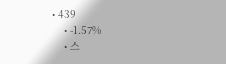• 439
    • -1.57%
    • 스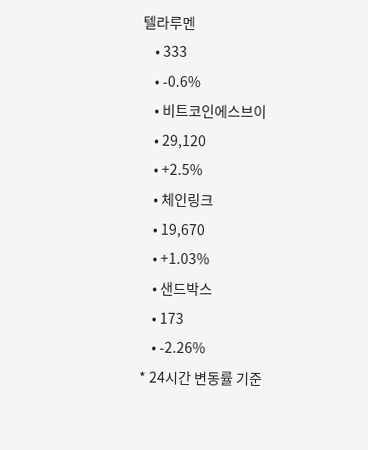텔라루멘
    • 333
    • -0.6%
    • 비트코인에스브이
    • 29,120
    • +2.5%
    • 체인링크
    • 19,670
    • +1.03%
    • 샌드박스
    • 173
    • -2.26%
* 24시간 변동률 기준